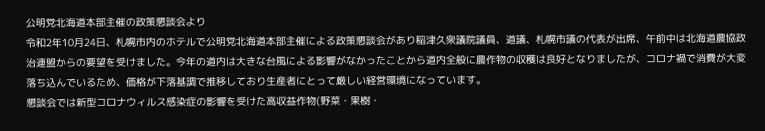公明党北海道本部主催の政策懇談会より
令和2年10月24日、札幌市内のホテルで公明党北海道本部主催による政策懇談会があり稲津久衆議院議員、道議、札幌市議の代表が出席、午前中は北海道農協政治連盟からの要望を受けました。今年の道内は大きな台風による影響がなかったことから道内全般に農作物の収穫は良好となりましたが、コロナ禍で消費が大変落ち込んでいるため、価格が下落基調で推移しており生産者にとって厳しい経営環境になっています。
懇談会では新型コロナウィルス感染症の影響を受けた高収益作物(野菜・果樹・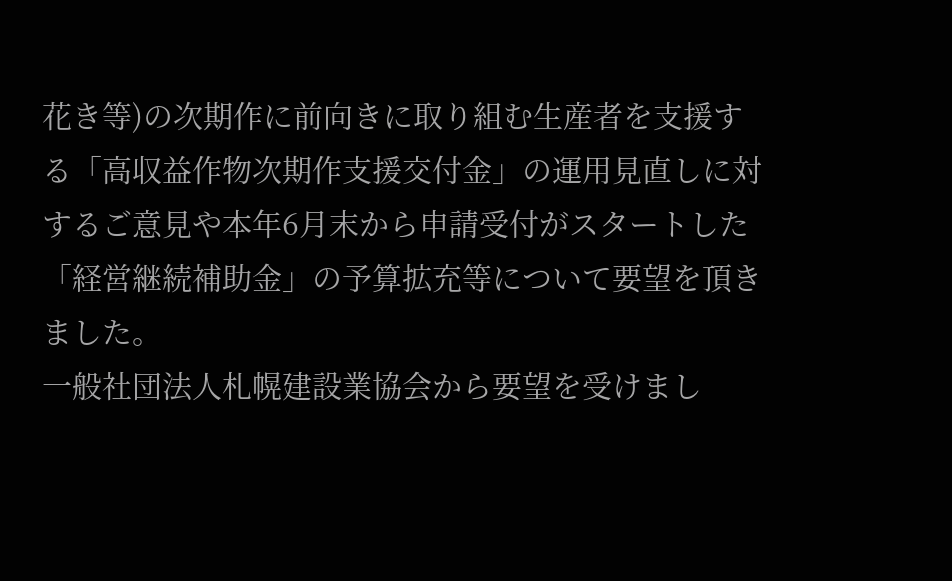花き等)の次期作に前向きに取り組む生産者を支援する「高収益作物次期作支援交付金」の運用見直しに対するご意見や本年6月末から申請受付がスタートした「経営継続補助金」の予算拡充等について要望を頂きました。
一般社団法人札幌建設業協会から要望を受けまし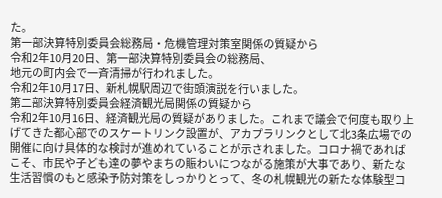た。
第一部決算特別委員会総務局・危機管理対策室関係の質疑から
令和2年10月20日、第一部決算特別委員会の総務局、
地元の町内会で一斉清掃が行われました。
令和2年10月17日、新札幌駅周辺で街頭演説を行いました。
第二部決算特別委員会経済観光局関係の質疑から
令和2年10月16日、経済観光局の質疑がありました。これまで議会で何度も取り上げてきた都心部でのスケートリンク設置が、アカプラリンクとして北3条広場での開催に向け具体的な検討が進めれていることが示されました。コロナ禍であればこそ、市民や子ども達の夢やまちの賑わいにつながる施策が大事であり、新たな生活習慣のもと感染予防対策をしっかりとって、冬の札幌観光の新たな体験型コ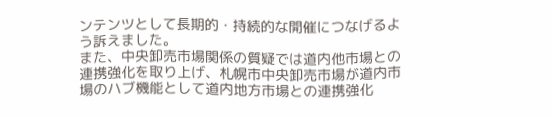ンテンツとして長期的・持続的な開催につなげるよう訴えました。
また、中央卸売市場関係の質疑では道内他市場との連携強化を取り上げ、札幌市中央卸売市場が道内市場のハブ機能として道内地方市場との連携強化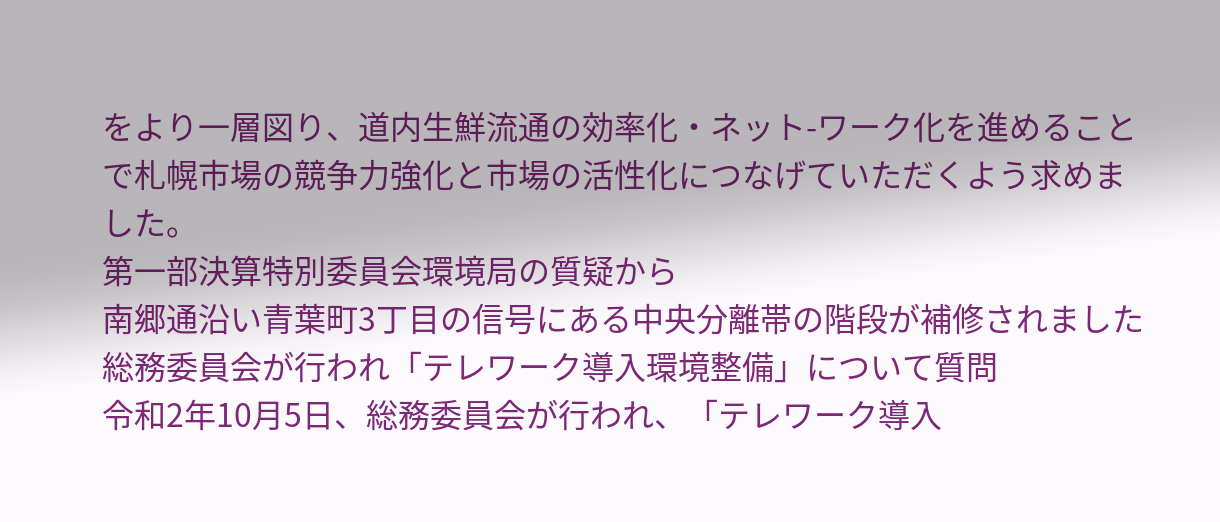をより一層図り、道内生鮮流通の効率化・ネット-ワーク化を進めることで札幌市場の競争力強化と市場の活性化につなげていただくよう求めました。
第一部決算特別委員会環境局の質疑から
南郷通沿い青葉町3丁目の信号にある中央分離帯の階段が補修されました
総務委員会が行われ「テレワーク導入環境整備」について質問
令和2年10月5日、総務委員会が行われ、「テレワーク導入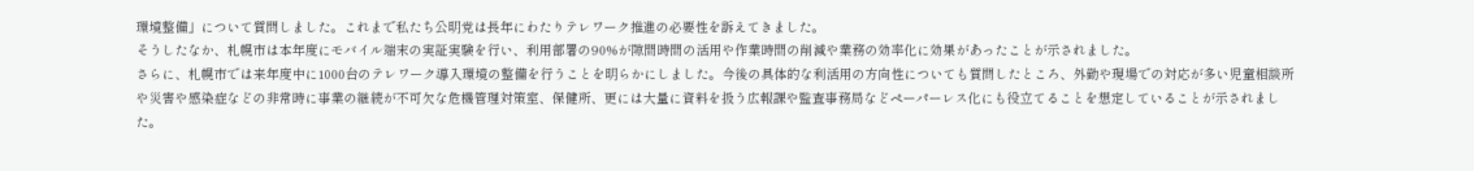環境整備」について質問しました。これまで私たち公明党は長年にわたりテレワーク推進の必要性を訴えてきました。
そうしたなか、札幌市は本年度にモバイル端末の実証実験を行い、利用部署の90%が隙間時間の活用や作業時間の削減や業務の効率化に効果があったことが示されました。
さらに、札幌市では来年度中に1000台のテレワーク導入環境の整備を行うことを明らかにしました。今後の具体的な利活用の方向性についても質問したところ、外勤や現場での対応が多い児童相談所や災害や感染症などの非常時に事業の継続が不可欠な危機管理対策室、保健所、更には大量に資料を扱う広報課や監査事務局などペーパーレス化にも役立てることを想定していることが示されました。